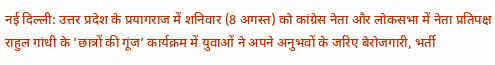नई दिल्ली: उत्तर प्रदेश के प्रयागराज में शनिवार (8 अगस्त) को कांग्रेस नेता और लोकसभा में नेता प्रतिपक्ष राहुल गांधी के ‘छात्रों की गूंज’ कार्यक्रम में युवाओं ने अपने अनुभवों के जरिए बेरोजगारी, भर्ती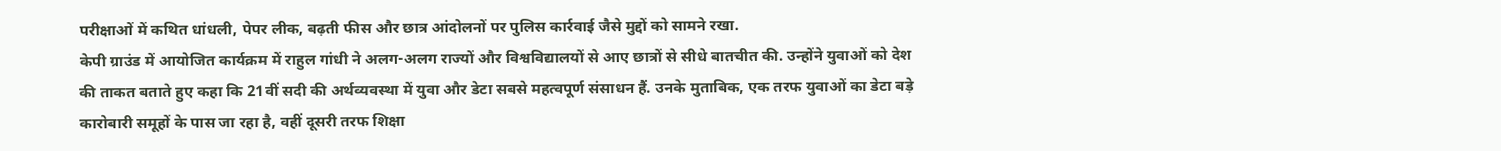परीक्षाओं में कथित धांधली, पेपर लीक, बढ़ती फीस और छात्र आंदोलनों पर पुलिस कार्रवाई जैसे मुद्दों को सामने रखा.
केपी ग्राउंड में आयोजित कार्यक्रम में राहुल गांधी ने अलग-अलग राज्यों और विश्वविद्यालयों से आए छात्रों से सीधे बातचीत की. उन्होंने युवाओं को देश की ताकत बताते हुए कहा कि 21वीं सदी की अर्थव्यवस्था में युवा और डेटा सबसे महत्वपूर्ण संसाधन हैं. उनके मुताबिक, एक तरफ युवाओं का डेटा बड़े कारोबारी समूहों के पास जा रहा है, वहीं दूसरी तरफ शिक्षा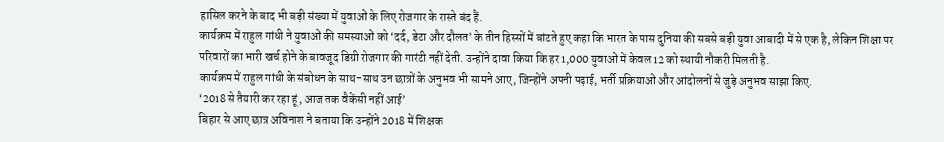हासिल करने के बाद भी बड़ी संख्या में युवाओं के लिए रोजगार के रास्ते बंद हैं.
कार्यक्रम में राहुल गांधी ने युवाओं की समस्याओं को ‘दर्द, डेटा और दौलत’ के तीन हिस्सों में बांटते हुए कहा कि भारत के पास दुनिया की सबसे बड़ी युवा आबादी में से एक है, लेकिन शिक्षा पर परिवारों का भारी खर्च होने के बावजूद डिग्री रोजगार की गारंटी नहीं देती. उन्होंने दावा किया कि हर 1,000 युवाओं में केवल 12 को स्थायी नौकरी मिलती है.
कार्यक्रम में राहुल गांधी के संबोधन के साथ-साथ उन छात्रों के अनुभव भी सामने आए, जिन्होंने अपनी पढ़ाई, भर्ती प्रक्रियाओं और आंदोलनों से जुड़े अनुभव साझा किए.
‘2018 से तैयारी कर रहा हूं, आज तक वैकेंसी नहीं आई’
बिहार से आए छात्र अविनाश ने बताया कि उन्होंने 2018 में शिक्षक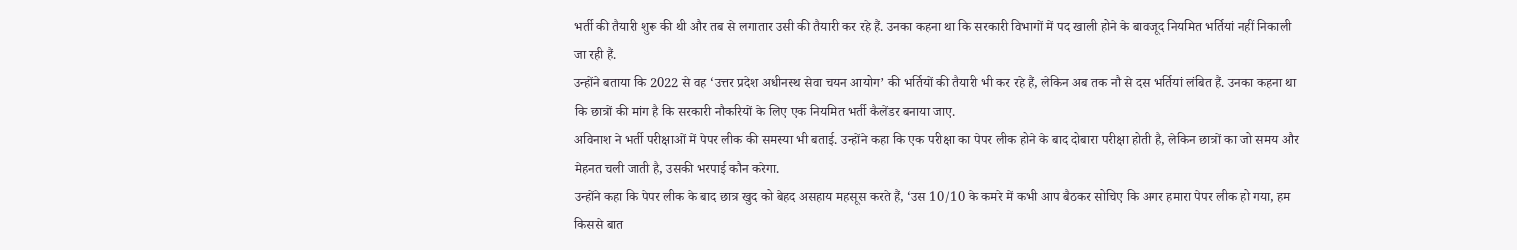भर्ती की तैयारी शुरू की थी और तब से लगातार उसी की तैयारी कर रहे हैं. उनका कहना था कि सरकारी विभागों में पद खाली होने के बावजूद नियमित भर्तियां नहीं निकाली जा रही हैं.
उन्होंने बताया कि 2022 से वह ‘उत्तर प्रदेश अधीनस्थ सेवा चयन आयोग’ की भर्तियों की तैयारी भी कर रहे हैं, लेकिन अब तक नौ से दस भर्तियां लंबित हैं. उनका कहना था कि छात्रों की मांग है कि सरकारी नौकरियों के लिए एक नियमित भर्ती कैलेंडर बनाया जाए.
अविनाश ने भर्ती परीक्षाओं में पेपर लीक की समस्या भी बताई. उन्होंने कहा कि एक परीक्षा का पेपर लीक होने के बाद दोबारा परीक्षा होती है, लेकिन छात्रों का जो समय और मेहनत चली जाती है, उसकी भरपाई कौन करेगा.
उन्होंने कहा कि पेपर लीक के बाद छात्र खुद को बेहद असहाय महसूस करते हैं, ‘उस 10/10 के कमरे में कभी आप बैठकर सोचिए कि अगर हमारा पेपर लीक हो गया, हम किससे बात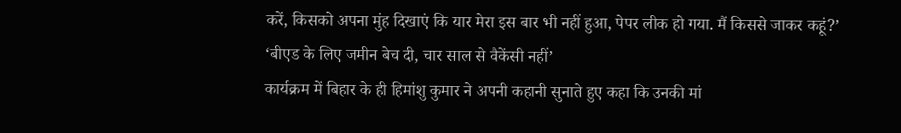करें, किसको अपना मुंह दिखाएं कि यार मेरा इस बार भी नहीं हुआ, पेपर लीक हो गया. मैं किससे जाकर कहूं?’
‘बीएड के लिए जमीन बेच दी, चार साल से वैकेंसी नहीं’
कार्यक्रम में बिहार के ही हिमांशु कुमार ने अपनी कहानी सुनाते हुए कहा कि उनकी मां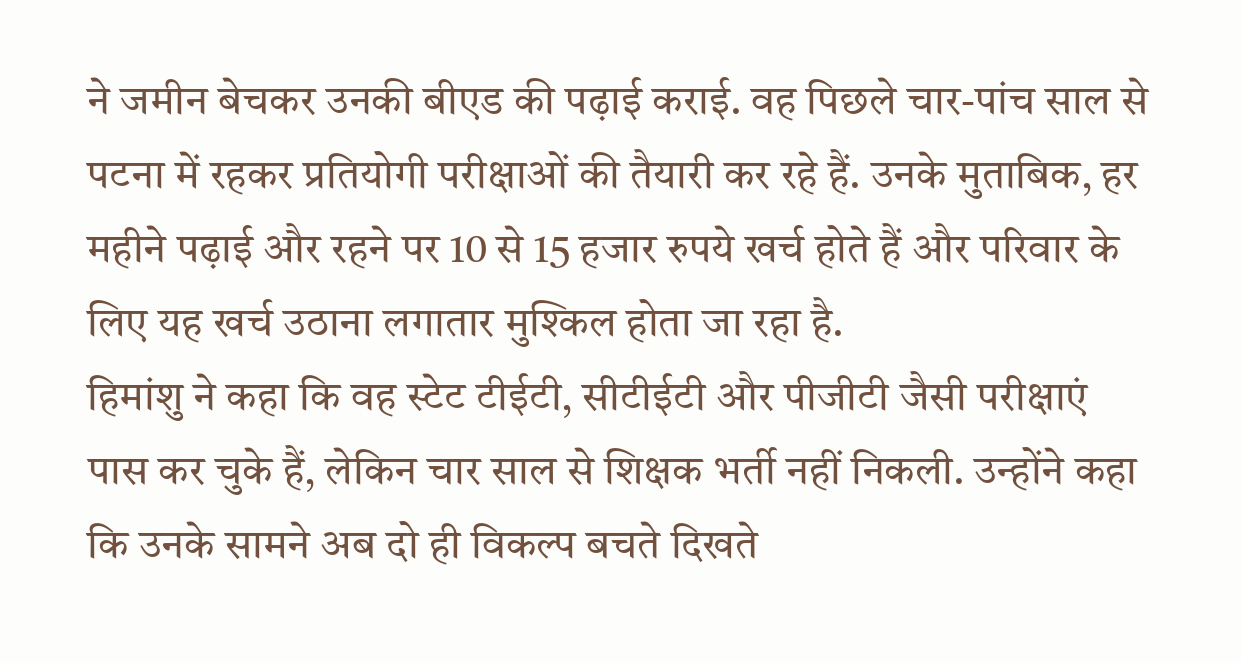ने जमीन बेचकर उनकी बीएड की पढ़ाई कराई. वह पिछले चार-पांच साल से पटना में रहकर प्रतियोगी परीक्षाओं की तैयारी कर रहे हैं. उनके मुताबिक, हर महीने पढ़ाई और रहने पर 10 से 15 हजार रुपये खर्च होते हैं और परिवार के लिए यह खर्च उठाना लगातार मुश्किल होता जा रहा है.
हिमांशु ने कहा कि वह स्टेट टीईटी, सीटीईटी और पीजीटी जैसी परीक्षाएं पास कर चुके हैं, लेकिन चार साल से शिक्षक भर्ती नहीं निकली. उन्होंने कहा कि उनके सामने अब दो ही विकल्प बचते दिखते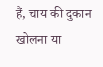हैं, चाय की दुकान खोलना या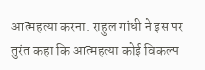आत्महत्या करना. राहुल गांधी ने इस पर तुरंत कहा कि आत्महत्या कोई विकल्प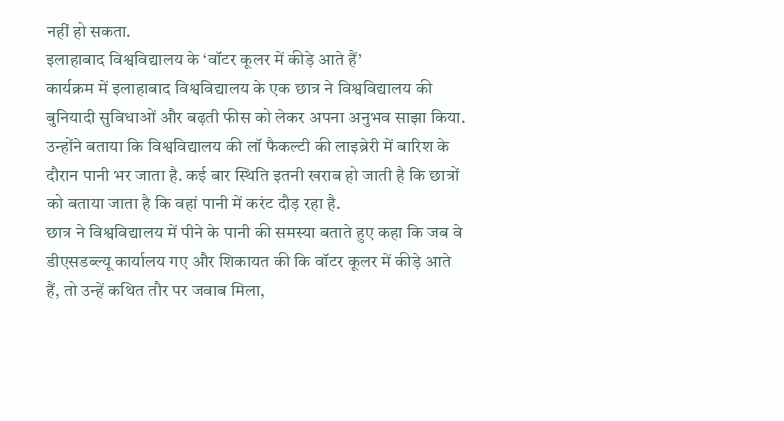नहीं हो सकता.
इलाहाबाद विश्वविद्यालय के ‘वॉटर कूलर में कीड़े आते हैं’
कार्यक्रम में इलाहाबाद विश्वविद्यालय के एक छात्र ने विश्वविद्यालय की बुनियादी सुविधाओं और बढ़ती फीस को लेकर अपना अनुभव साझा किया.
उन्होंने बताया कि विश्वविद्यालय की लॉ फैकल्टी की लाइब्रेरी में बारिश के दौरान पानी भर जाता है. कई बार स्थिति इतनी खराब हो जाती है कि छात्रों को बताया जाता है कि वहां पानी में करंट दौड़ रहा है.
छात्र ने विश्वविद्यालय में पीने के पानी की समस्या बताते हुए कहा कि जब वे डीएसडब्ल्यू कार्यालय गए और शिकायत की कि वॉटर कूलर में कीड़े आते हैं, तो उन्हें कथित तौर पर जवाब मिला,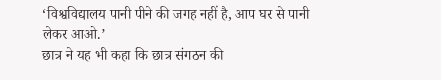‘विश्वविद्यालय पानी पीने की जगह नहीं है, आप घर से पानी लेकर आओ.’
छात्र ने यह भी कहा कि छात्र संगठन की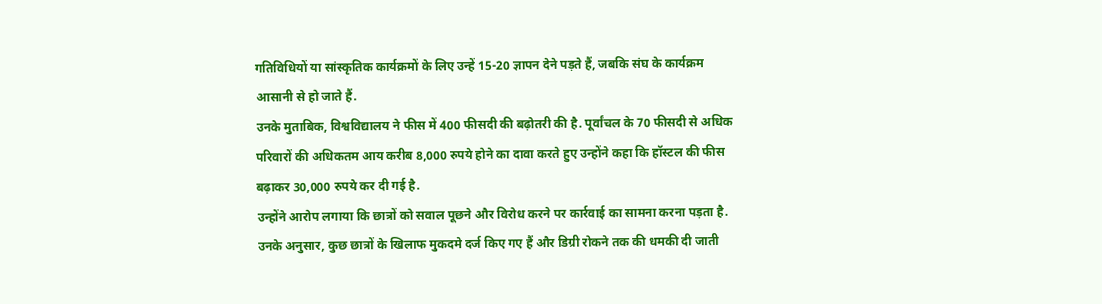गतिविधियों या सांस्कृतिक कार्यक्रमों के लिए उन्हें 15-20 ज्ञापन देने पड़ते हैं, जबकि संघ के कार्यक्रम आसानी से हो जाते हैं.
उनके मुताबिक, विश्वविद्यालय ने फीस में 400 फीसदी की बढ़ोतरी की है. पूर्वांचल के 70 फीसदी से अधिक परिवारों की अधिकतम आय करीब 8,000 रुपये होने का दावा करते हुए उन्होंने कहा कि हॉस्टल की फीस बढ़ाकर 30,000 रुपये कर दी गई है.
उन्होंने आरोप लगाया कि छात्रों को सवाल पूछने और विरोध करने पर कार्रवाई का सामना करना पड़ता है. उनके अनुसार, कुछ छात्रों के खिलाफ मुकदमे दर्ज किए गए हैं और डिग्री रोकने तक की धमकी दी जाती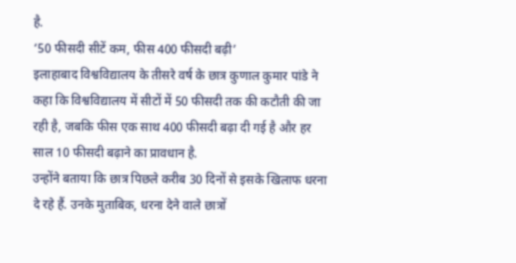है.
‘50 फीसदी सीटें कम, फीस 400 फीसदी बढ़ी’
इलाहाबाद विश्वविद्यालय के तीसरे वर्ष के छात्र कुणाल कुमार पांडे ने कहा कि विश्वविद्यालय में सीटों में 50 फीसदी तक की कटौती की जा रही है, जबकि फीस एक साथ 400 फीसदी बढ़ा दी गई है और हर साल 10 फीसदी बढ़ाने का प्रावधान है.
उन्होंने बताया कि छात्र पिछले करीब 30 दिनों से इसके खिलाफ धरना दे रहे हैं. उनके मुताबिक, धरना देने वाले छात्रों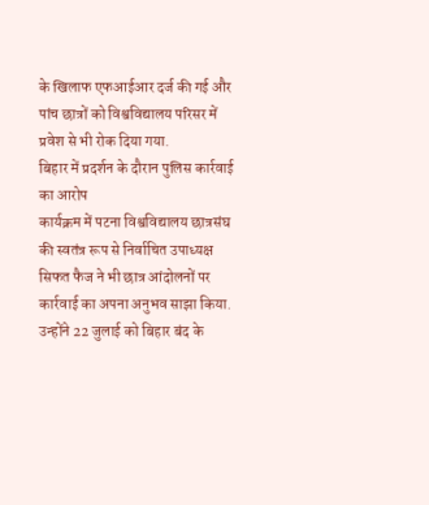के खिलाफ एफआईआर दर्ज की गई और पांच छात्रों को विश्वविद्यालय परिसर में प्रवेश से भी रोक दिया गया.
बिहार में प्रदर्शन के दौरान पुलिस कार्रवाई का आरोप
कार्यक्रम में पटना विश्वविद्यालय छात्रसंघ की स्वतंत्र रूप से निर्वाचित उपाध्यक्ष सिफत फैज ने भी छात्र आंदोलनों पर कार्रवाई का अपना अनुभव साझा किया.
उन्होंने 22 जुलाई को बिहार बंद के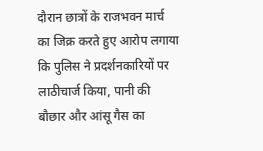दौरान छात्रों के राजभवन मार्च का जिक्र करते हुए आरोप लगाया कि पुलिस ने प्रदर्शनकारियों पर लाठीचार्ज किया, पानी की बौछार और आंसू गैस का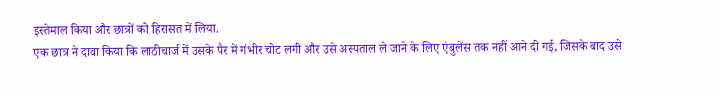इस्तेमाल किया और छात्रों को हिरासत में लिया.
एक छात्र ने दावा किया कि लाठीचार्ज में उसके पैर में गंभीर चोट लगी और उसे अस्पताल ले जाने के लिए एंबुलेंस तक नहीं आने दी गई, जिसके बाद उसे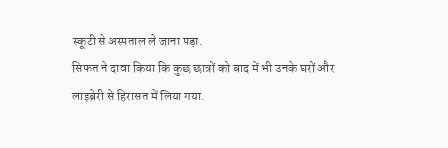स्कूटी से अस्पताल ले जाना पड़ा.
सिफत ने दावा किया कि कुछ छात्रों को बाद में भी उनके घरों और लाइब्रेरी से हिरासत में लिया गया.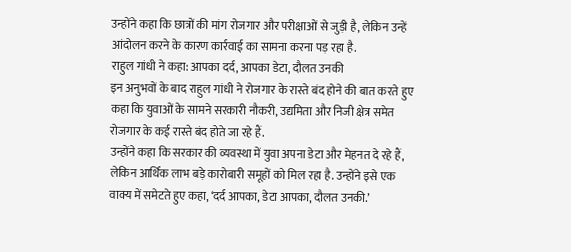उन्होंने कहा कि छात्रों की मांग रोजगार और परीक्षाओं से जुड़ी है, लेकिन उन्हें आंदोलन करने के कारण कार्रवाई का सामना करना पड़ रहा है.
राहुल गांधी ने कहा: आपका दर्द, आपका डेटा, दौलत उनकी
इन अनुभवों के बाद राहुल गांधी ने रोजगार के रास्ते बंद होने की बात करते हुए कहा कि युवाओं के सामने सरकारी नौकरी, उद्यमिता और निजी क्षेत्र समेत रोजगार के कई रास्ते बंद होते जा रहे हैं.
उन्होंने कहा कि सरकार की व्यवस्था में युवा अपना डेटा और मेहनत दे रहे हैं, लेकिन आर्थिक लाभ बड़े कारोबारी समूहों को मिल रहा है. उन्होंने इसे एक वाक्य में समेटते हुए कहा, ‘दर्द आपका, डेटा आपका, दौलत उनकी.’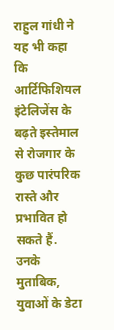राहुल गांधी ने यह भी कहा कि आर्टिफिशियल इंटेलिजेंस के बढ़ते इस्तेमाल से रोजगार के कुछ पारंपरिक रास्ते और प्रभावित हो सकते हैं. उनके मुताबिक, युवाओं के डेटा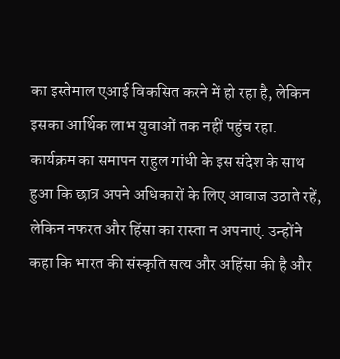का इस्तेमाल एआई विकसित करने में हो रहा है, लेकिन इसका आर्थिक लाभ युवाओं तक नहीं पहुंच रहा.
कार्यक्रम का समापन राहुल गांधी के इस संदेश के साथ हुआ कि छात्र अपने अधिकारों के लिए आवाज उठाते रहें, लेकिन नफरत और हिंसा का रास्ता न अपनाएं. उन्होंने कहा कि भारत की संस्कृति सत्य और अहिंसा की है और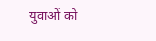युवाओं को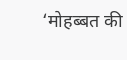‘मोहब्बत की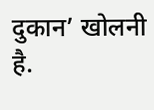दुकान’ खोलनी है.